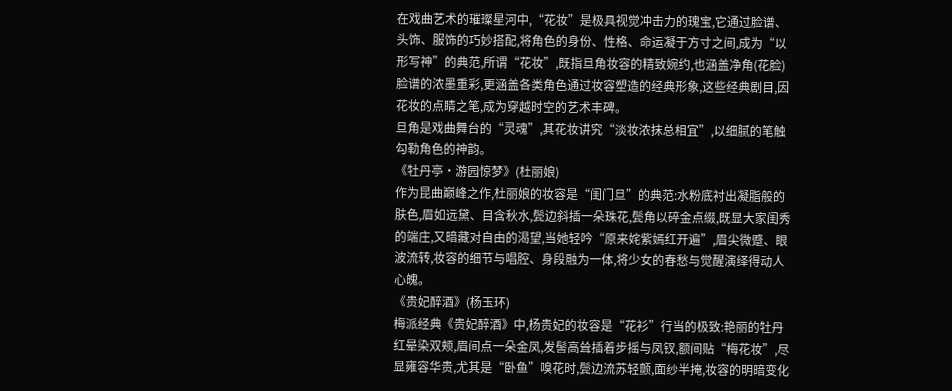在戏曲艺术的璀璨星河中,“花妆”是极具视觉冲击力的瑰宝,它通过脸谱、头饰、服饰的巧妙搭配,将角色的身份、性格、命运凝于方寸之间,成为“以形写神”的典范,所谓“花妆”,既指旦角妆容的精致婉约,也涵盖净角(花脸)脸谱的浓墨重彩,更涵盖各类角色通过妆容塑造的经典形象,这些经典剧目,因花妆的点睛之笔,成为穿越时空的艺术丰碑。
旦角是戏曲舞台的“灵魂”,其花妆讲究“淡妆浓抹总相宜”,以细腻的笔触勾勒角色的神韵。
《牡丹亭·游园惊梦》(杜丽娘)
作为昆曲巅峰之作,杜丽娘的妆容是“闺门旦”的典范:水粉底衬出凝脂般的肤色,眉如远黛、目含秋水,鬓边斜插一朵珠花,鬓角以碎金点缀,既显大家闺秀的端庄,又暗藏对自由的渴望,当她轻吟“原来姹紫嫣红开遍”,眉尖微蹙、眼波流转,妆容的细节与唱腔、身段融为一体,将少女的春愁与觉醒演绎得动人心魄。
《贵妃醉酒》(杨玉环)
梅派经典《贵妃醉酒》中,杨贵妃的妆容是“花衫”行当的极致:艳丽的牡丹红晕染双颊,眉间点一朵金凤,发髻高耸插着步摇与凤钗,额间贴“梅花妆”,尽显雍容华贵,尤其是“卧鱼”嗅花时,鬓边流苏轻颤,面纱半掩,妆容的明暗变化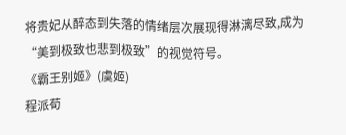将贵妃从醉态到失落的情绪层次展现得淋漓尽致,成为“美到极致也悲到极致”的视觉符号。
《霸王别姬》(虞姬)
程派荀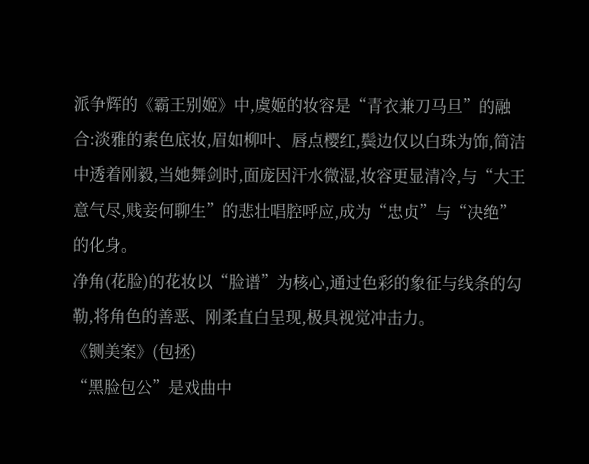派争辉的《霸王别姬》中,虞姬的妆容是“青衣兼刀马旦”的融合:淡雅的素色底妆,眉如柳叶、唇点樱红,鬓边仅以白珠为饰,简洁中透着刚毅,当她舞剑时,面庞因汗水微湿,妆容更显清冷,与“大王意气尽,贱妾何聊生”的悲壮唱腔呼应,成为“忠贞”与“决绝”的化身。
净角(花脸)的花妆以“脸谱”为核心,通过色彩的象征与线条的勾勒,将角色的善恶、刚柔直白呈现,极具视觉冲击力。
《铡美案》(包拯)
“黑脸包公”是戏曲中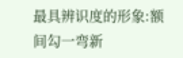最具辨识度的形象:额间勾一弯新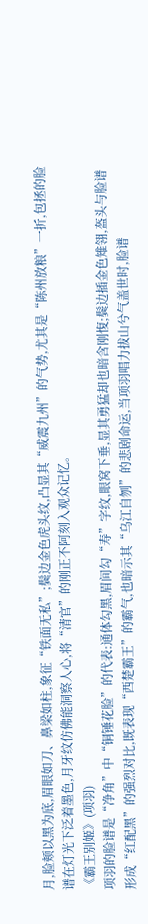月,脸颊以黑为底,眉眼如刀、鼻梁如柱,象征“铁面无私”;鬓边金色虎头纹,凸显其“威震九州”的气势,尤其是“陈州放粮”一折,包拯的脸谱在灯光下泛着墨色,月牙纹仿佛能洞察人心,将“清官”的刚正不阿刻入观众记忆。
《霸王别姬》(项羽)
项羽的脸谱是“净角”中“铜锤花脸”的代表:通体勾黑,眉间勾“寿”字纹,眼窝下垂,显其勇猛却也暗含刚愎;鬓边插金色雉翎,盔头与脸谱形成“红配黑”的强烈对比,既表现“西楚霸王”的霸气,也暗示其“乌江自刎”的悲剧命运,当项羽唱力拔山兮气盖世时,脸谱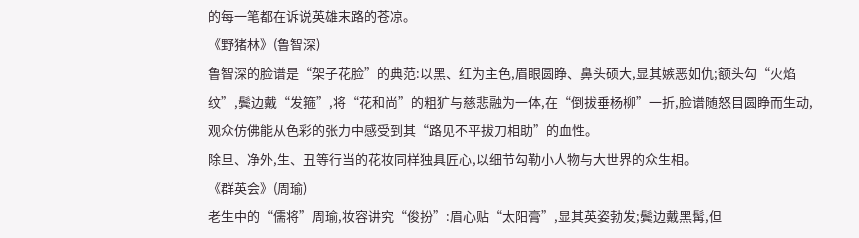的每一笔都在诉说英雄末路的苍凉。
《野猪林》(鲁智深)
鲁智深的脸谱是“架子花脸”的典范:以黑、红为主色,眉眼圆睁、鼻头硕大,显其嫉恶如仇;额头勾“火焰纹”,鬓边戴“发箍”,将“花和尚”的粗犷与慈悲融为一体,在“倒拔垂杨柳”一折,脸谱随怒目圆睁而生动,观众仿佛能从色彩的张力中感受到其“路见不平拔刀相助”的血性。
除旦、净外,生、丑等行当的花妆同样独具匠心,以细节勾勒小人物与大世界的众生相。
《群英会》(周瑜)
老生中的“儒将”周瑜,妆容讲究“俊扮”:眉心贴“太阳膏”,显其英姿勃发;鬓边戴黑髯,但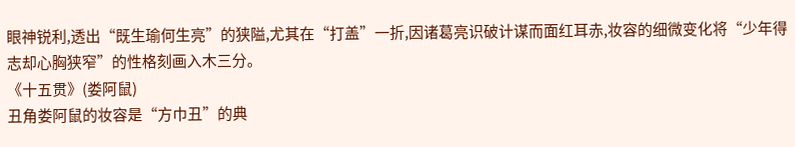眼神锐利,透出“既生瑜何生亮”的狭隘,尤其在“打盖”一折,因诸葛亮识破计谋而面红耳赤,妆容的细微变化将“少年得志却心胸狭窄”的性格刻画入木三分。
《十五贯》(娄阿鼠)
丑角娄阿鼠的妆容是“方巾丑”的典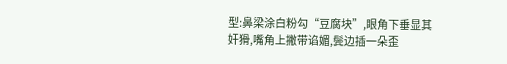型:鼻梁涂白粉勾“豆腐块”,眼角下垂显其奸猾,嘴角上撇带谄媚,鬓边插一朵歪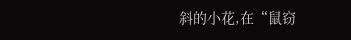斜的小花,在“鼠窃